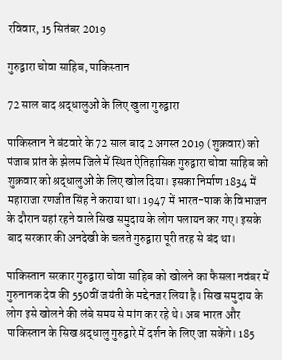रविवार, 15 सितंबर 2019

गुरुद्वारा चोवा साहिब, पाकिस्तान

72 साल बाद श्रद्धालुओं के लिए खुला गुरुद्वारा

पाकिस्तान ने बंटवारे के 72 साल बाद 2 अगस्त 2019 (शुक्रवार) को पंजाब प्रांत के झेलम जिले में स्थित ऐतिहासिक गुरुद्वारा चोवा साहिब को शुक्रवार को श्रद्धालुओं के लिए खोल दिया। इसका निर्माण 1834 में महाराजा रणजीत सिंह ने कराया था। 1947 में भारत-पाक के विभाजन के दौरान यहां रहने वाले सिख समुदाय के लोग पलायन कर गए। इसके बाद सरकार की अनदेखी के चलते गुरुद्वारा पूरी तरह से बंद था।

पाकिस्तान सरकार गुरुद्वारा चोवा साहिब को खोलने का फैसला नवंबर में गुरुनानक देव की 550वीं जयंती के मद्देनजर लिया है। सिख समुदाय के लोग इसे खोलने की लंबे समय से मांग कर रहे थे। अब भारत और पाकिस्तान के सिख श्रद्धालु गुरुद्वारे में दर्शन के लिए जा सकेंगे। 185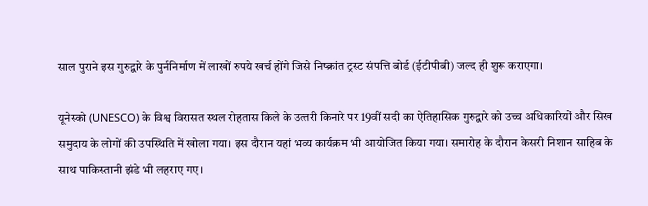साल पुराने इस गुरुद्वारे के पुर्ननिर्माण में लाखों रुपये खर्च होंगे जिसे निष्क्रांत ट्रस्ट संपत्ति बोर्ड (ईटीपीबी) जल्‍द ही शुरू कराएगा।

यूनेस्को (UNESCO) के विश्व विरासत स्थल रोहतास किले के उत्‍तरी किनारे पर 19वीं सदी का ऐतिहासिक गुरुद्वारे को उच्च अधिकारियों और सिख समुदाय के लोगों की उपस्थिति में खोला गया। इस दौरान यहां भव्य कार्यक्रम भी आयोजित किया गया। समारोह के दौरान केसरी निशान साहिब के साथ पाकिस्तानी झंडे भी लहराए गए।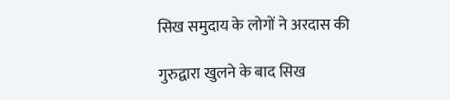सिख समुदाय के लोगों ने अरदास की

गुरुद्वारा खुलने के बाद सिख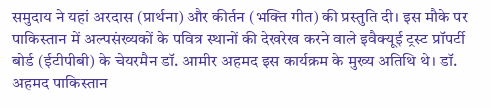समुदाय ने यहां अरदास (प्रार्थना) और कीर्तन (भक्ति गीत) की प्रस्तुति दी। इस मौके पर पाकिस्तान में अल्पसंख्यकों के पवित्र स्थानों की देखरेख करने वाले इवैक्यूई ट्रस्ट प्रॉपर्टी बोर्ड (ईटीपीबी) के चेयरमैन डॉ. आमीर अहमद इस कार्यक्रम के मुख्य अतिथि थे। डॉ. अहमद पाकिस्तान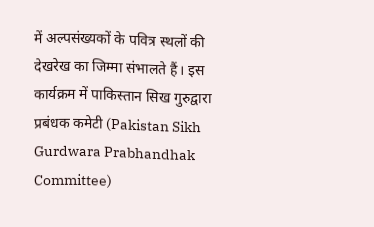में अल्पसंख्यकों के पवित्र स्थलों की देखरेख का जिम्मा संभालते हैं। इस कार्यक्रम में पाकिस्तान सिख गुरुद्वारा प्रबंधक कमेटी (Pakistan Sikh Gurdwara Prabhandhak Committee)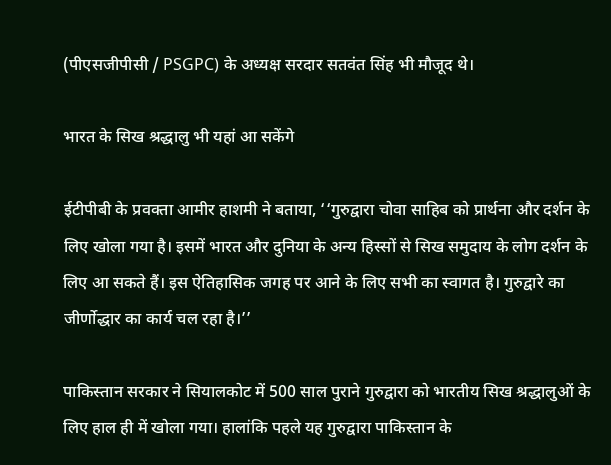(पीएसजीपीसी / PSGPC) के अध्यक्ष सरदार सतवंत सिंह भी मौजूद थे।

भारत के सिख ‌श्रद्धालु भी यहां आ सकेंगे

ईटीपीबी के प्रवक्ता आमीर हाशमी ने बताया, ‘‘गुरुद्वारा चोवा साहिब को प्रार्थना और दर्शन के लिए खोला गया है। इसमें भारत और दुनिया के अन्य हिस्सों से सिख समुदाय के लोग दर्शन के लिए आ सकते हैं। इस ऐतिहासिक जगह पर आने के लिए सभी का स्वागत है। गुरुद्वारे का जीर्णोद्धार का कार्य चल रहा है।’’

पाकिस्‍तान सरकार ने सियालकोट में 500 साल पुराने गुरुद्वारा को भारतीय सिख श्रद्धालुओं के लिए हाल ही में खोला गया। हालांकि पहले यह गुरुद्वारा पाकिस्‍तान के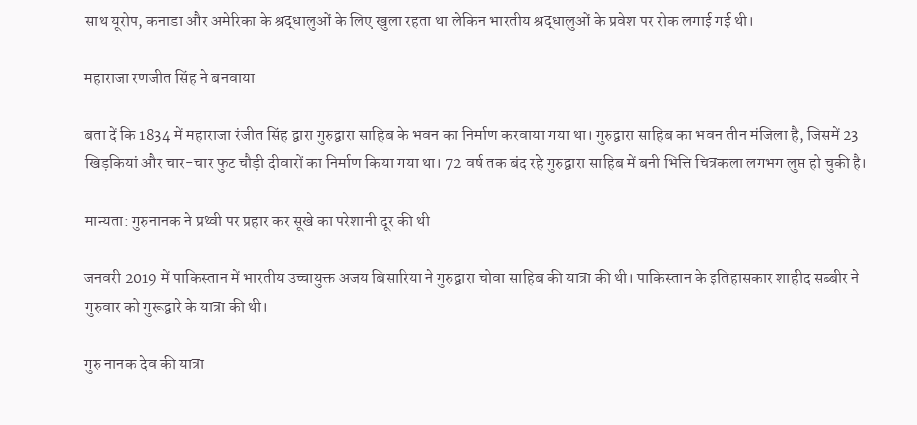साथ यूरोप, कनाडा और अमेरिका के श्रद्धालुओं के लिए खुला रहता था लेकिन भारतीय श्रद्धालुओं के प्रवेश पर रोक लगाई गई थी।

महाराजा रणजीत सिंह ने बनवाया

बता दें कि 1834 में महाराजा रंजीत सिंह द्वारा गुरुद्वारा साहिब के भवन का निर्माण करवाया गया था। गुरुद्वारा साहिब का भवन तीन मंजिला है, जिसमें 23 खिड़कियां और चार-चार फुट चौड़ी दीवारों का निर्माण किया गया था। 72 वर्ष तक बंद रहे गुरुद्वारा साहिब में बनी भित्ति चित्रकला लगभग लुप्त हो चुकी है।

मान्यता: गुरुनानक ने प्रथ्वी पर प्रहार कर सूखे का परेशानी दूर की थी

जनवरी 2019 में पाकिस्तान में भारतीय उच्चायुक्त अजय बिसारिया ने गुरुद्वारा चोवा साहिब की यात्रा की थी। पाकिस्तान के इतिहासकार शाहीद सब्बीर ने गुरुवार को गुरूद्वारे के यात्रा की थी।

गुरु नानक देव की यात्रा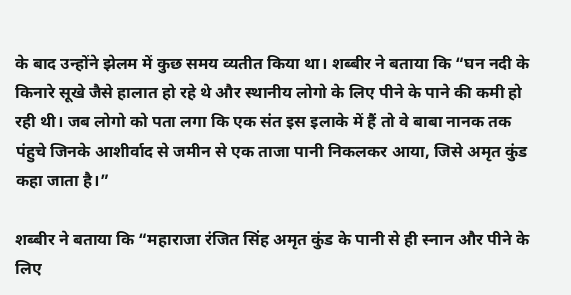के बाद उन्होंने झेलम में कुछ समय व्यतीत किया था। शब्बीर ने बताया कि “घन नदी के किनारे सूखे जैसे हालात हो रहे थे और स्थानीय लोगो के लिए पीने के पाने की कमी हो रही थी। जब लोगो को पता लगा कि एक संत इस इलाके में हैं तो वे बाबा नानक तक पंहुचे जिनके आशीर्वाद से जमीन से एक ताजा पानी निकलकर आया, जिसे अमृत कुंड कहा जाता है।”

शब्बीर ने बताया कि “महाराजा रंजित सिंह अमृत कुंड के पानी से ही स्नान और पीने के लिए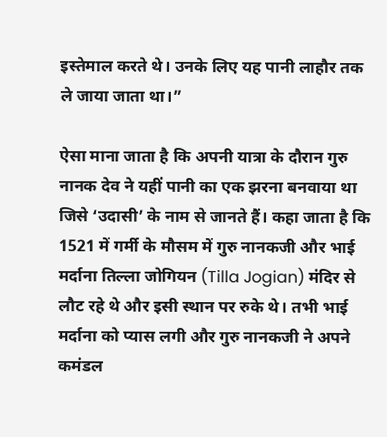इस्तेमाल करते थे। उनके लिए यह पानी लाहौर तक ले जाया जाता था।”

ऐसा माना जाता है कि अपनी यात्रा के दौरान गुरु नानक देव ने यहीं पानी का एक झरना बनवाया था जिसे ‘उदासी’ के नाम से जानते हैं। कहा जाता है कि 1521 में गर्मी के मौसम में गुरु नानकजी और भाई मर्दाना तिल्ला जोगियन (Tilla Jogian) मंदिर से लौट रहे थे और इसी स्थान पर रुके थे। तभी भाई मर्दाना को प्‍यास लगी और गुरु नानकजी ने अपने कमंडल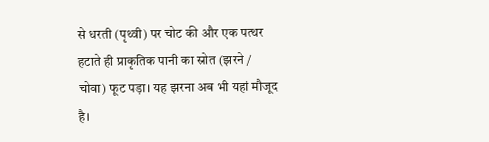से धरती (पृथ्वी) पर चोट की और एक पत्‍थर हटाते ही प्राकृतिक पानी का स्रोत (झरने / चोवा) फूट पड़ा। यह झरना अब भी यहां मौजूद है।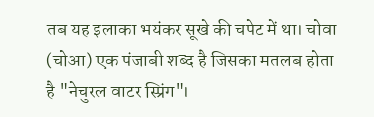तब यह इलाका भयंकर सूखे की चपेट में था। चोवा (चोआ) एक पंजाबी शब्द है जिसका मतलब होता है "नेचुरल वाटर स्प्रिंग"।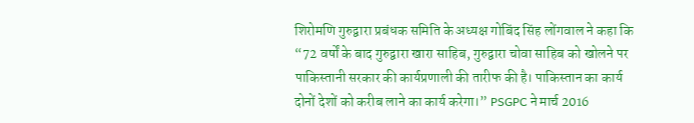शिरोमणि गुरुद्वारा प्रबंधक समिति के अध्यक्ष गोबिंद सिंह लोंगवाल ने कहा कि “72 वर्षों के बाद गुरुद्वारा खारा साहिब, गुरुद्वारा चोवा साहिब को खोलने पर पाकिस्तानी सरकार की कार्यप्रणाली की तारीफ की है। पाकिस्तान का कार्य दोनों देशों को करीब लाने का कार्य करेगा।” PSGPC ने मार्च 2016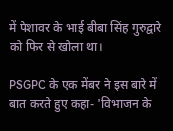में पेशावर के भाई बीबा सिंह गुरुद्वारे को फिर से खोला था।

PSGPC के एक मेंबर ने इस बारे में बात करते हुए कहा- 'विभाजन के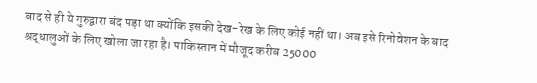बाद से ही ये गुरुद्वारा बंद पड़ा था क्योंकि इसकी देख-रेख के लिए कोई नहीं था। अब इसे रिनोवेशन के बाद श्रद्धालुओं के लिए खोला जा रहा है। पाकिस्तान में मौजूद करीब 25000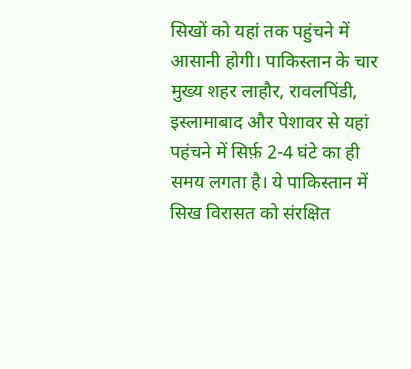सिखों को यहां तक पहुंचने में आसानी होगी। पाकिस्तान के चार मुख्य शहर लाहौर, रावलपिंडी, इस्लामाबाद और पेशावर से यहां पहंचने में सिर्फ़ 2-4 घंटे का ही समय लगता है। ये पाकिस्तान में सिख विरासत को संरक्षित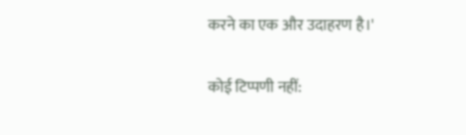करने का एक और उदाहरण है।'

कोई टिप्पणी नहीं: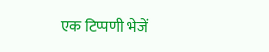एक टिप्पणी भेजें